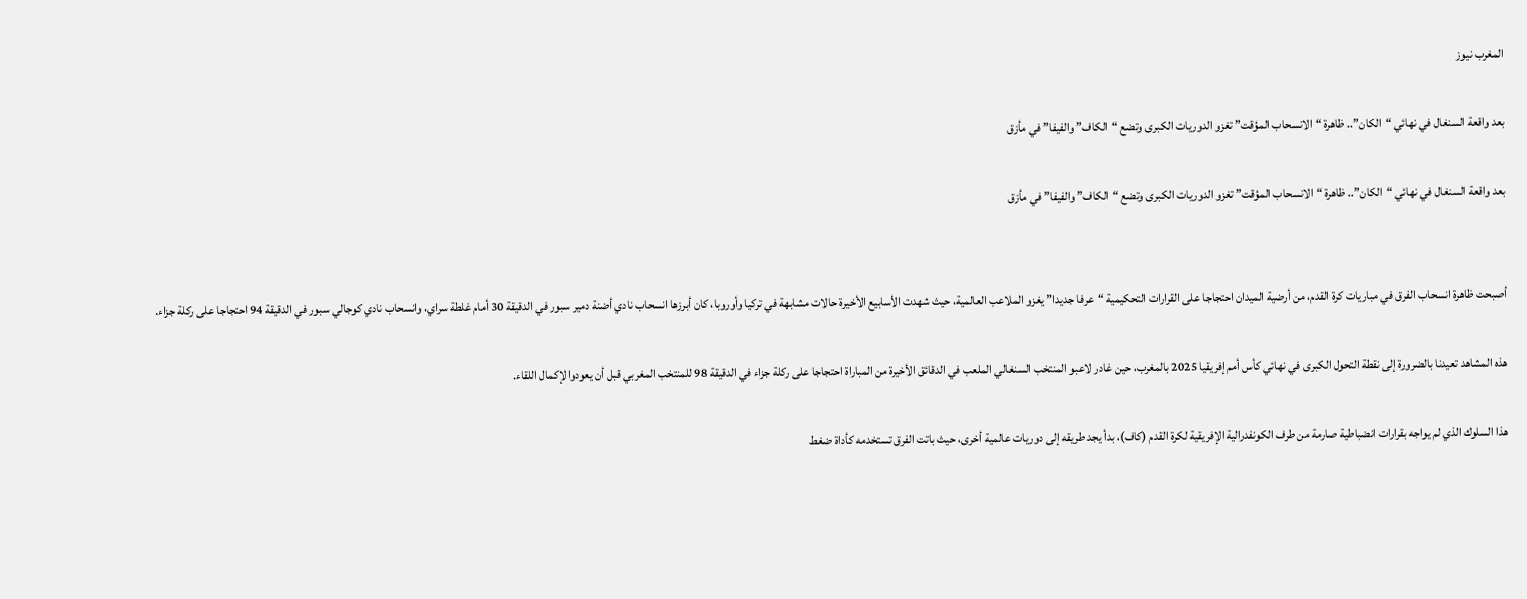المغرب نيوز

بعد واقعة السنغال في نهائي “الكان”.. ظاهرة “الانسحاب المؤقت” تغزو الدوريات الكبرى وتضع “الكاف” والفيفا” في مأزق

بعد واقعة السنغال في نهائي “الكان”.. ظاهرة “الانسحاب المؤقت” تغزو الدوريات الكبرى وتضع “الكاف” والفيفا” في مأزق


أصبحت ظاهرة انسحاب الفرق في مباريات كرة القدم، من أرضية الميدان احتجاجا على القرارات التحكيمية “عرفا جديدا” يغزو الملاعب العالمية، حيث شهدت الأسابيع الأخيرة حالات مشابهة في تركيا وأوروبا، كان أبرزها انسحاب نادي أضنة دمير سبور في الدقيقة 30 أمام غلطة سراي، وانسحاب نادي كوجالي سبور في الدقيقة 94 احتجاجا على ركلة جزاء.

هذه المشاهد تعيدنا بالضرورة إلى نقطة التحول الكبرى في نهائي كأس أمم إفريقيا 2025 بالمغرب، حين غادر لاعبو المنتخب السنغالي الملعب في الدقائق الأخيرة من المباراة احتجاجا على ركلة جزاء في الدقيقة 98 للمنتخب المغربي قبل أن يعودوا لإكمال اللقاء.

هذا السلوك الذي لم يواجه بقرارات انضباطية صارمة من طرف الكونفدرالية الإفريقية لكرة القدم (كاف)، بدأ يجد طريقه إلى دوريات عالمية أخرى، حيث باتت الفرق تستخدمه كأداة ضغط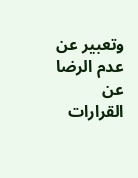وتعبير عن عدم الرضا عن القرارات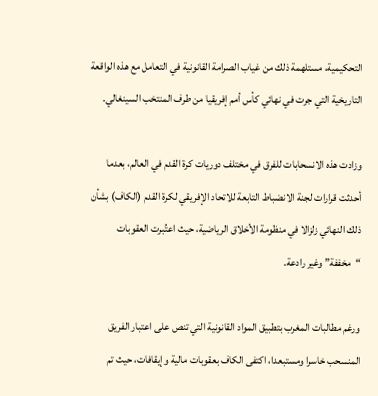التحكيمية، مستلهمة ذلك من غياب الصرامة القانونية في التعامل مع هذه الواقعة التاريخية التي جرت في نهائي كأس أمم إفريقيا من طرف المنتخب السينغالي.

وزادت هذه الانسحابات للفرق في مختلف دوريات كرة القدم في العالم، بعدما أحدثت قرارات لجنة الانضباط التابعة للاتحاد الإفريقي لكرة القدم (الكاف) بشأن ذلك النهائي زلزالا في منظومة الأخلاق الرياضية، حيث اعتُبرت العقوبات “مخففة” وغير رادعة.

ورغم مطالبات المغرب بتطبيق المواد القانونية التي تنص على اعتبار الفريق المنسحب خاسرا ومستبعدا، اكتفى الكاف بعقوبات مالية وإيقافات، حيث تم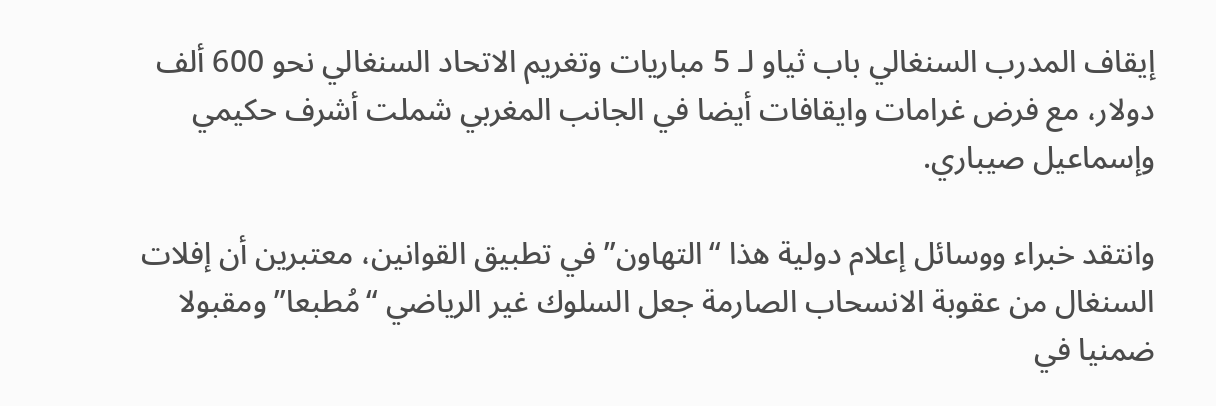إيقاف المدرب السنغالي باب ثياو لـ 5 مباريات وتغريم الاتحاد السنغالي نحو 600 ألف دولار، مع فرض غرامات وايقافات أيضا في الجانب المغربي شملت أشرف حكيمي وإسماعيل صيباري.

وانتقد خبراء ووسائل إعلام دولية هذا “التهاون” في تطبيق القوانين، معتبرين أن إفلات السنغال من عقوبة الانسحاب الصارمة جعل السلوك غير الرياضي “مُطبعا” ومقبولا ضمنيا في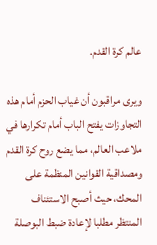عالم كرة القدم.

ويرى مراقبون أن غياب الحزم أمام هذه التجاوزات يفتح الباب أمام تكرارها في ملاعب العالم، مما يضع روح كرة القدم ومصداقية القوانين المنظمة على المحك، حيث أصبح الاستئناف المنتظر مطلبا لإعادة ضبط البوصلة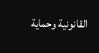القانونية وحماية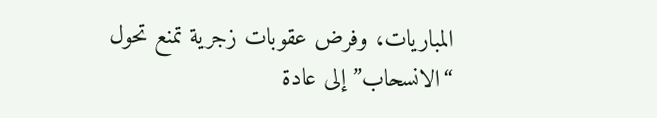المباريات، وفرض عقوبات زجرية تمنع تحول “الانسحاب” إلى عادة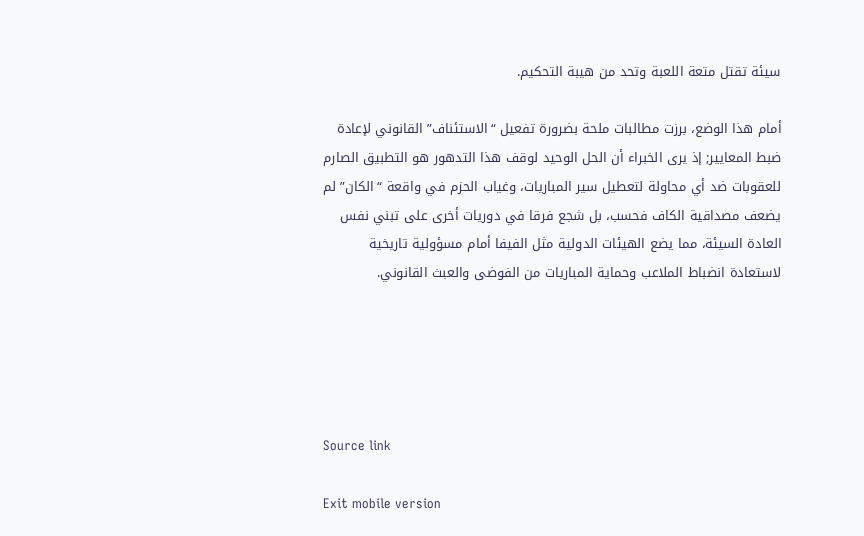سيئة تقتل متعة اللعبة وتحد من هيبة التحكيم.

أمام هذا الوضع، برزت مطالبات ملحة بضرورة تفعيل “الاستئناف” القانوني لإعادة ضبط المعايير; إذ يرى الخبراء أن الحل الوحيد لوقف هذا التدهور هو التطبيق الصارم للعقوبات ضد أي محاولة لتعطيل سير المباريات، وغياب الحزم في واقعة “الكان” لم يضعف مصداقية الكاف فحسب، بل شجع فرقا في دوريات أخرى على تبني نفس العادة السيئة، مما يضع الهيئات الدولية مثل الفيفا أمام مسؤولية تاريخية لاستعادة انضباط الملاعب وحماية المباريات من الفوضى والعبث القانوني.





Source link

Exit mobile version